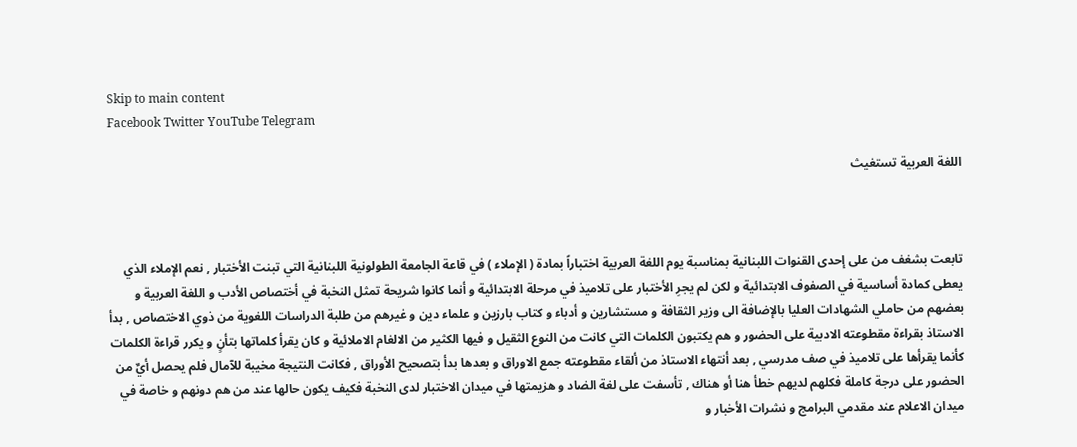Skip to main content
Facebook Twitter YouTube Telegram

اللغة العربية تستغيث



تابعت بشغف من على إحدى القنوات اللبنانية بمناسبة يوم اللغة العربية اختباراً بمادة ( الإملاء ) في قاعة الجامعة الطولونية اللبنانية التي تبنت الأختبار , نعم الإملاء الذي يعطى كمادة أساسية في الصفوف الابتدائية و لكن لم يجرِ الأختبار على تلاميذ في مرحلة الابتدائية و أنما كانوا شريحة تمثل النخبة في أختصاص الأدب و اللغة العربية و بعضهم من حاملي الشهادات العليا بالإضافة الى وزير الثقافة و مستشارين و أدباء و كتاب بارزين و علماء دين و غيرهم من طلبة الدراسات اللغوية من ذوي الاختصاص , بدأ الاستاذ بقراءة مقطوعته الادبية على الحضور و هم يكتبون الكلمات التي كانت من النوع الثقيل و فيها الكثير من الالغام الاملائية و كان يقرأ كلماتها بتأنٍ و يكرر قراءة الكلمات كأنما يقرأها على تلاميذ في صف مدرسي , بعد أنتهاء الاستاذ من ألقاء مقطوعته جمع الاوراق و بعدها بدأ بتصحيح الأوراق , فكانت النتيجة مخيبة للآمال فلم يحصل أيٌ من الحضور على درجة كاملة فكلهم لديهم خطأ هنا أو هناك , تأسفت على لغة الضاد و هزيمتها في ميدان الاختبار لدى النخبة فكيف يكون حالها عند من هم دونهم و خاصة في ميدان الاعلام عند مقدمي البرامج و نشرات الأخبار و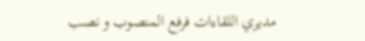مديري اللقاءات فرفع المنصوب و نصب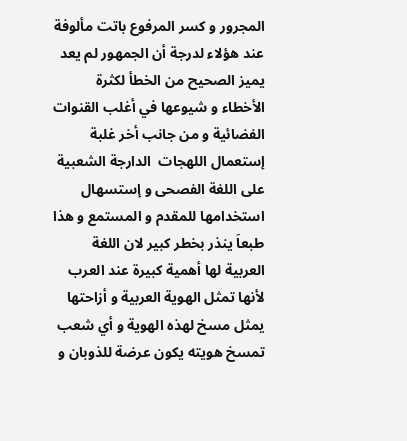المجرور و كسر المرفوع باتت مألوفة عند هؤلاء لدرجة أن الجمهور لم يعد يميز الصحيح من الخطأ لكثرة الأخطاء و شيوعها في أغلب القنوات الفضائية و من جانب أخر غلبة إستعمال اللهجات  الدارجة الشعبية على اللغة الفصحى و إستسهال استخدامها للمقدم و المستمع و هذا طبعاَ ينذر بخطر كبير لان اللغة العربية لها أهمية كبيرة عند العرب لأنها تمثل الهوية العربية و أزاحتها يمثل مسخ لهذه الهوية و أي شعب تمسخ هويته يكون عرضة للذوبان و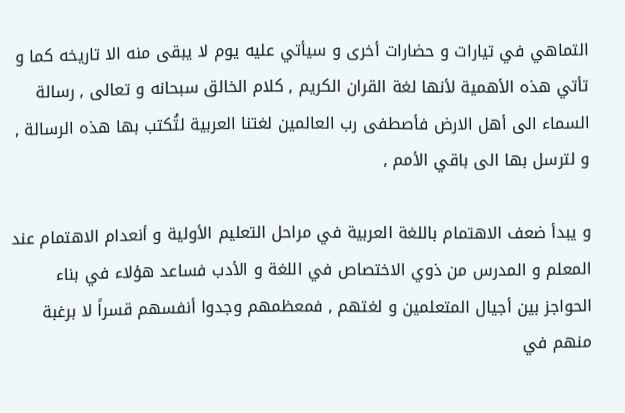التماهي في تيارات و حضارات أخرى و سيأتي عليه يوم لا يبقى منه الا تاريخه كما و تأتي هذه الأهمية لأنها لغة القران الكريم , كلام الخالق سبحانه و تعالى , رسالة السماء الى أهل الارض فأصطفى رب العالمين لغتنا العربية لتُكتب بها هذه الرسالة , و لترسل بها الى باقي الأمم ,

و يبدأ ضعف الاهتمام باللغة العربية في مراحل التعليم الأولية و أنعدام الاهتمام عند المعلم و المدرس من ذوي الاختصاص في اللغة و الأدب فساعد هؤلاء في بناء الحواجز بين أجيال المتعلمين و لغتهم , فمعظمهم وجدوا أنفسهم قسراً لا برغبة منهم في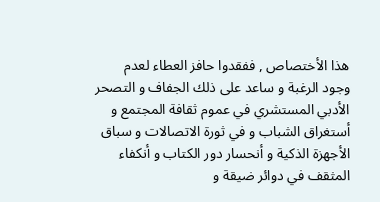هذا الأختصاص , ففقدوا حافز العطاء لعدم وجود الرغبة و ساعد على ذلك الجفاف و التصحر الأدبي المستشري في عموم ثقافة المجتمع و أستغراق الشباب و في ثورة الاتصالات و سباق الأجهزة الذكية و أنحسار دور الكتاب و أنكفاء المثقف في دوائر ضيقة و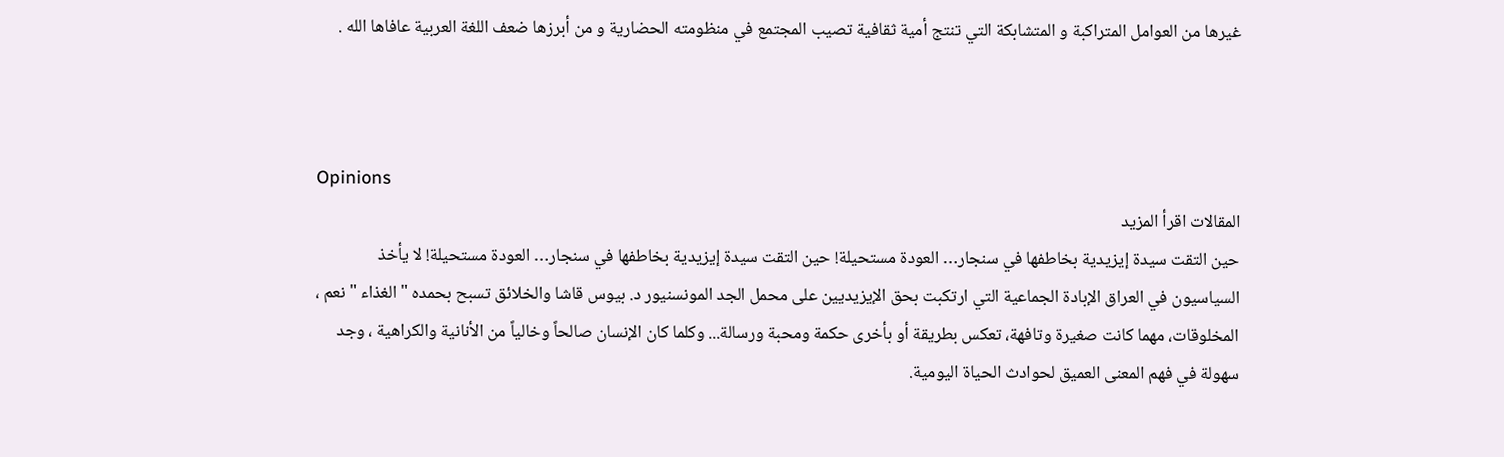غيرها من العوامل المتراكبة و المتشابكة التي تنتج أمية ثقافية تصيب المجتمع في منظومته الحضارية و من أبرزها ضعف اللغة العربية عافاها الله .



Opinions
المقالات اقرأ المزيد
حين التقت سيدة إيزيدية بخاطفها في سنجار… العودة مستحيلة! حين التقت سيدة إيزيدية بخاطفها في سنجار… العودة مستحيلة! لا يأخذ السياسيون في العراق الإبادة الجماعية التي ارتكبت بحق الإيزيديين على محمل الجد المونسنيور د. بيوس قاشا والخلائق تسبح بحمده " الغذاء " نعم ، المخلوقات، مهما كانت صغيرة وتافهة، تعكس بطريقة أو بأخرى حكمة ومحبة ورسالة... وكلما كان الإنسان صالحاً وخالياً من الأنانية والكراهية ، وجد سهولة في فهم المعنى العميق لحوادث الحياة اليومية.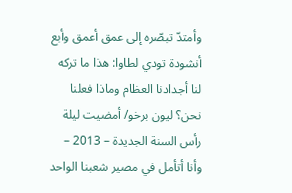وأمتدّ تبصّره إلى عمق أعمق وأبع أنشودة تودي لطاوا: هذا ما تركه لنا أجدادنا العظام وماذا فعلنا نحن؟ ليون برخو/ أمضيت ليلة رأس السنة الجديدة – 2013 – وأنا أتأمل في مصير شعبنا الواحد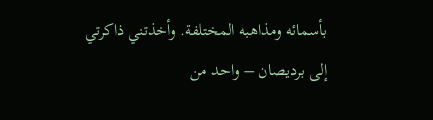بأسمائه ومذاهبه المختلفة. وأخذتني ذاكرتي إلى برديصان – واحد من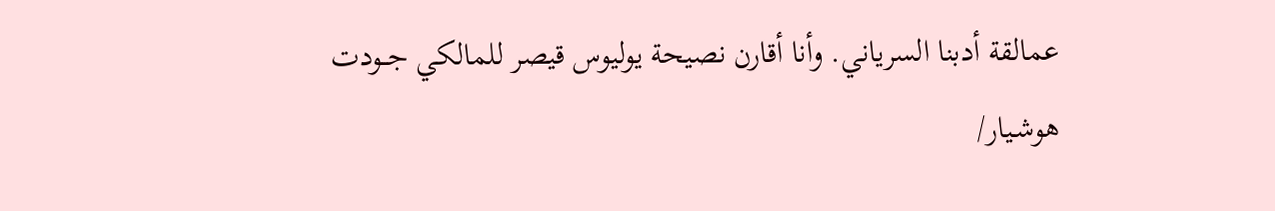عمالقة أدبنا السرياني. وأنا أقارن نصيحة يوليوس قيصر للمالكي جــودت هوشـيار/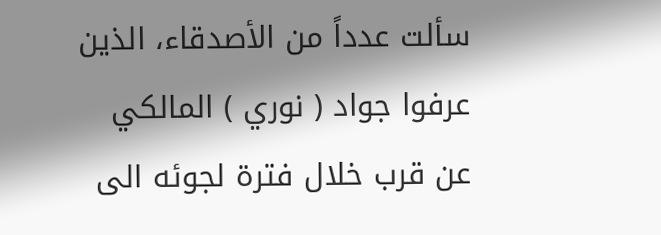سألت عدداً من الأصدقاء، الذين عرفوا جواد ( نوري ) المالكي عن قرب خلال فترة لجوئه الى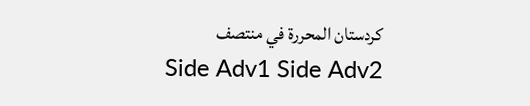كردستان المحررة في منتصف
Side Adv1 Side Adv2